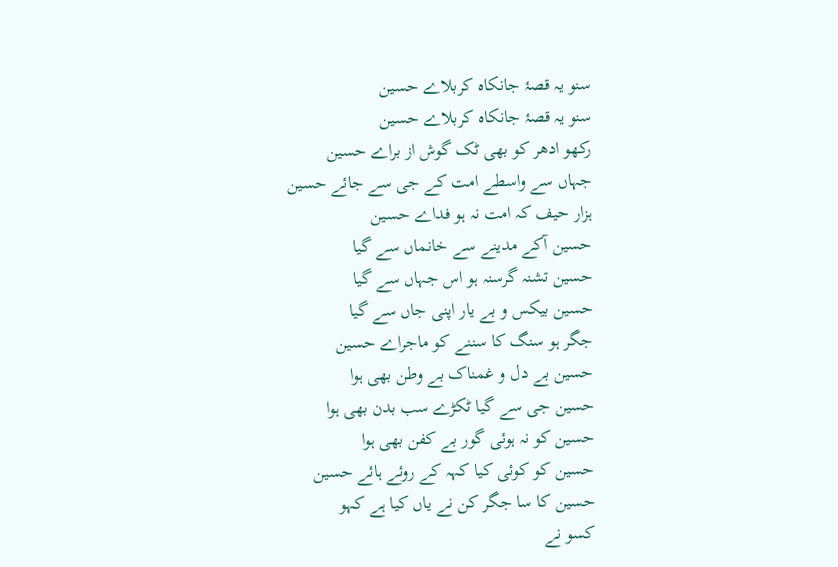سنو یہ قصۂ جانکاہ کربلاے حسین
سنو یہ قصۂ جانکاہ کربلاے حسین
رکھو ادھر کو بھی ٹک گوش از براے حسین
جہاں سے واسطے امت کے جی سے جائے حسین
ہزار حیف کہ امت نہ ہو فداے حسین
حسین آکے مدینے سے خانماں سے گیا
حسین تشنہ گرسنہ ہو اس جہاں سے گیا
حسین بیکس و بے یار اپنی جاں سے گیا
جگر ہو سنگ کا سننے کو ماجراے حسین
حسین بے دل و غمناک بے وطن بھی ہوا
حسین جی سے گیا ٹکڑے سب بدن بھی ہوا
حسین کو نہ ہوئی گور بے کفن بھی ہوا
حسین کو کوئی کیا کہہ کے روئے ہائے حسین
حسین کا سا جگر کن نے یاں کیا ہے کہو
کسو نے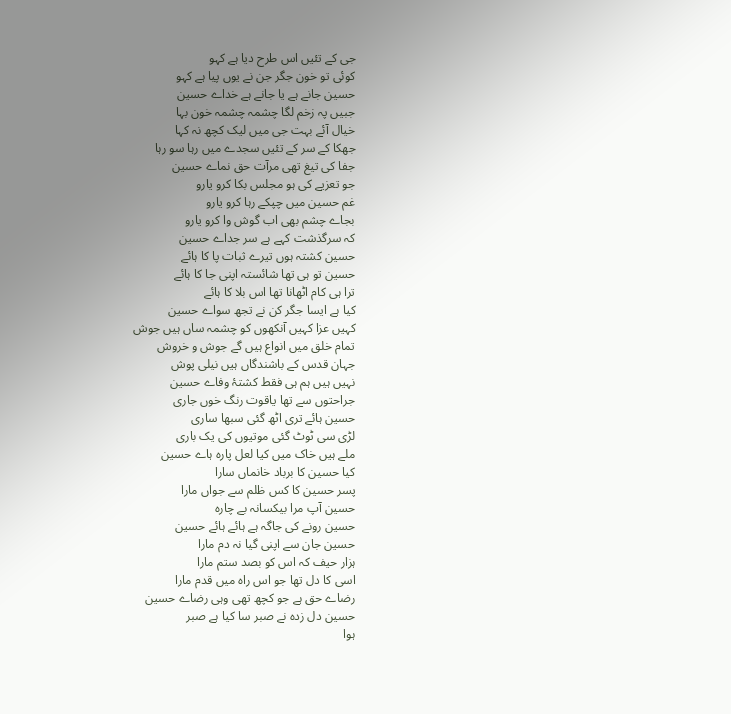جی کے تئیں اس طرح دیا ہے کہو
کوئی تو خون جگر جن نے یوں پیا ہے کہو
حسین جانے ہے یا جانے ہے خداے حسین
جبیں پہ زخم لگا چشمہ چشمہ خون بہا
خیال آئے بہت جی میں لیک کچھ نہ کہا
جھکا کے سر کے تئیں سجدے میں رہا سو رہا
جفا کی تیغ تھی مرآت حق نماے حسین
جو تعزیے کی ہو مجلس بکا کرو یارو
غم حسین میں چپکے رہا کرو یارو
بجاے چشم بھی اب گوش وا کرو یارو
کہ سرگذشت کہے ہے سر جداے حسین
حسین کشتہ ہوں تیرے ثبات پا کا ہائے
حسین تو ہی تھا شائستہ اپنی جا کا ہائے
ترا ہی کام اٹھانا تھا اس بلا کا ہائے
کیا ہے ایسا جگر کن نے تجھ سواے حسین
کہیں عزا کہیں آنکھوں کو چشمہ ساں ہیں جوش
تمام خلق میں انواع ہیں گے جوش و خروش
جہان قدس کے باشندگاں ہیں نیلی پوش
نہیں ہیں ہم ہی فقط کشتۂ وفاے حسین
جراحتوں سے تھا یاقوت رنگ خوں جاری
حسین ہائے تری اٹھ گئی سبھا ساری
لڑی سی ٹوٹ گئی موتیوں کی یک باری
ملے ہیں خاک میں کیا لعل پارہ ہاے حسین
کیا حسین کا برباد خانماں سارا
پسر حسین کا کس ظلم سے جواں مارا
حسین آپ مرا بیکسانہ بے چارہ
حسین رونے کی جاگہ ہے ہائے ہائے حسین
حسین جان سے اپنی گیا نہ دم مارا
ہزار حیف کہ اس کو بصد ستم مارا
اسی کا دل تھا جو اس راہ میں قدم مارا
رضاے حق ہے جو کچھ تھی وہی رضاے حسین
حسین دل زدہ نے صبر سا کیا ہے صبر
ہوا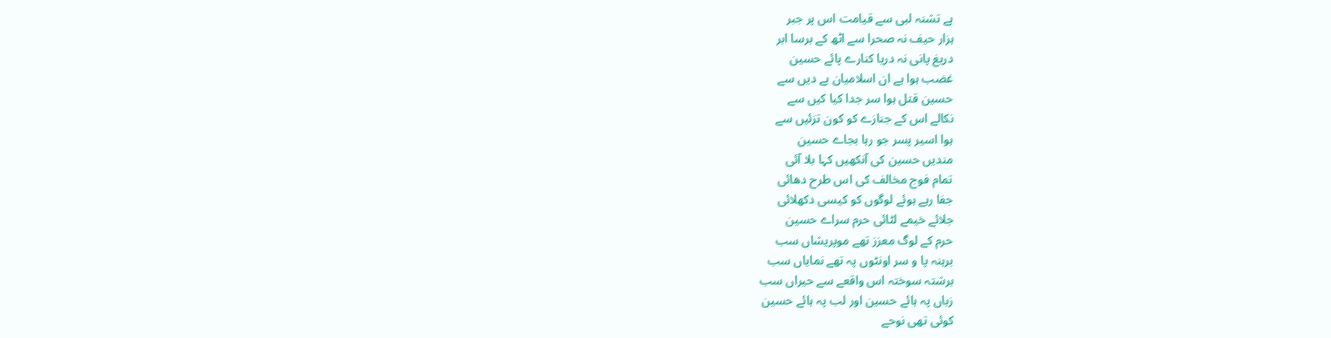ہے تشنہ لبی سے قیامت اس پر جبر
ہزار حیف نہ صحرا سے اٹھ کے برسا ابر
دریغ پانی نہ دریا کنارے پائے حسین
غضب ہوا ہے ان اسلامیان بے دیں سے
حسین قتل ہوا سر جدا کیا کیں سے
نکالے اس کے جنازے کو کون تزئیں سے
ہوا اسیر پسر جو رہا بجاے حسین
مندیں حسین کی آنکھیں کہا بلا آئی
تمام فوج مخالف کی اس طرح دھائی
جفا رہے ہوئے لوگوں کو کیسی دکھلائی
جلائے خیمے لٹائی حرم سراے حسین
حرم کے لوگ معزز تھے موپریشاں سب
برہنہ پا و سر اونٹوں پہ تھے نمایاں سب
برشتہ سوختہ اس واقعے سے حیراں سب
زباں پہ ہائے حسین اور لب پہ ہائے حسین
کوئی تھی نوحے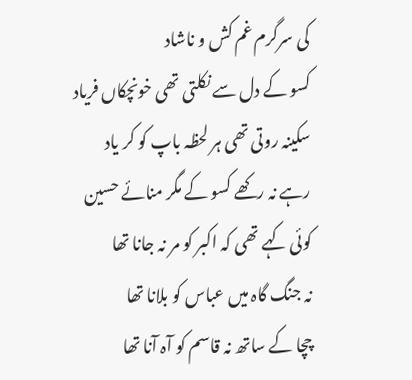کی سرگرم غم کش و ناشاد
کسو کے دل سے نکلتی تھی خونچکاں فریاد
سکینہ روتی تھی ہر لحظہ باپ کو کر یاد
رہے نہ رکھے کسو کے مگر منائے حسین
کوئی کہے تھی کہ اکبر کو مر نہ جانا تھا
نہ جنگ گاہ میں عباس کو بلانا تھا
چچا کے ساتھ نہ قاسم کو آہ آنا تھا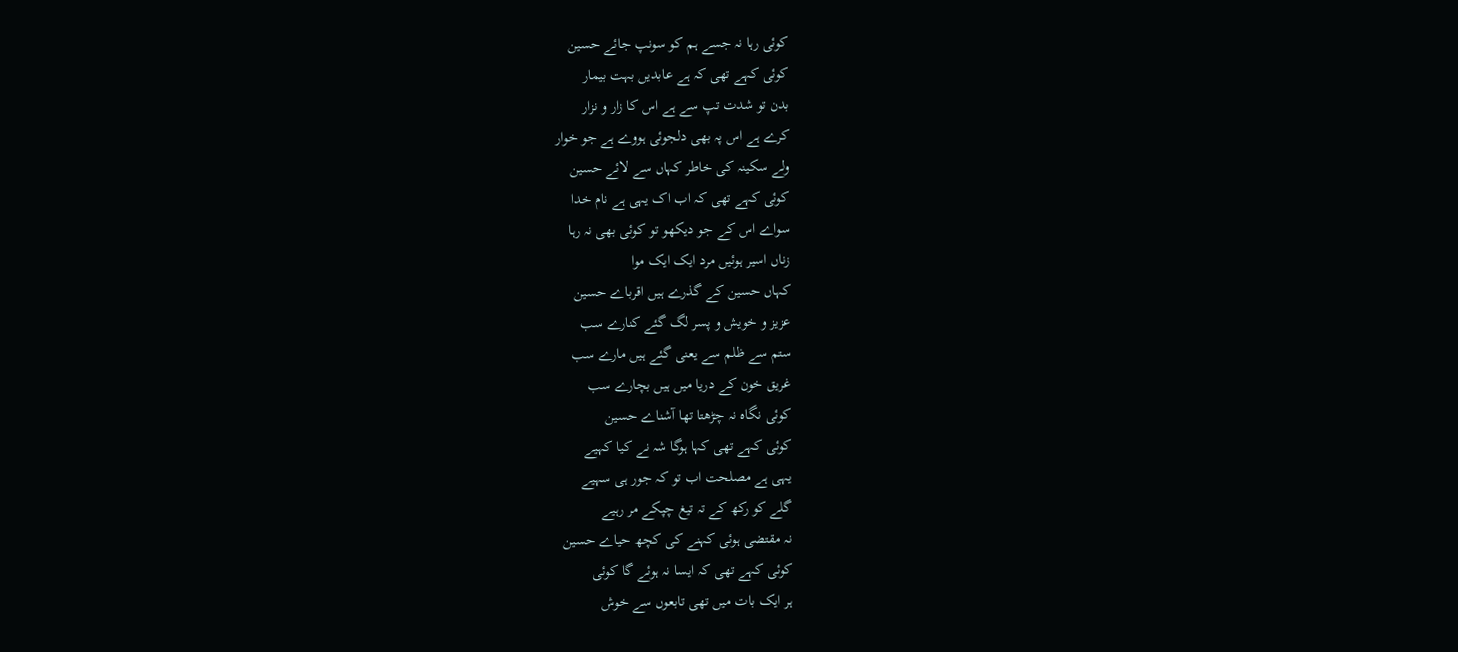کوئی رہا نہ جسے ہم کو سونپ جائے حسین
کوئی کہے تھی کہ ہے عابدیں بہت بیمار
بدن تو شدت تپ سے ہے اس کا زار و نزار
کرے ہے اس پہ بھی دلجوئی ہووے ہے جو خوار
ولے سکینہ کی خاطر کہاں سے لائے حسین
کوئی کہے تھی کہ اب اک یہی ہے نام خدا
سواے اس کے جو دیکھو تو کوئی بھی نہ رہا
زناں اسیر ہوئیں مرد ایک ایک موا
کہاں حسین کے گذرے ہیں اقرباے حسین
عزیز و خویش و پسر لگ گئے کنارے سب
ستم سے ظلم سے یعنی گئے ہیں مارے سب
غریق خون کے دریا میں ہیں بچارے سب
کوئی نگاہ نہ چڑھتا تھا آشناے حسین
کوئی کہے تھی کہا ہوگا شہ نے کیا کہیے
یہی ہے مصلحت اب تو کہ جور ہی سہیے
گلے کو رکھ کے تہ تیغ چپکے مر رہیے
نہ مقتضی ہوئی کہنے کی کچھ حیاے حسین
کوئی کہے تھی کہ ایسا نہ ہوئے گا کوئی
ہر ایک بات میں تھی تابعوں سے خوش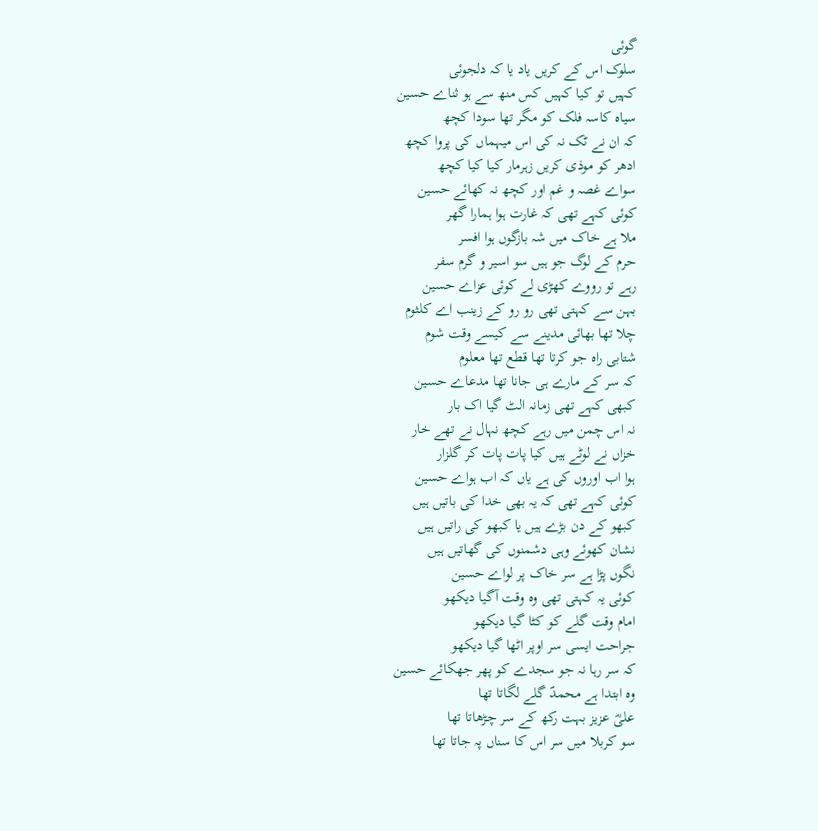گوئی
سلوک اس کے کریں یاد یا کہ دلجوئی
کہیں تو کیا کہیں کس منھ سے ہو ثناے حسین
سیاہ کاسہ فلک کو مگر تھا سودا کچھ
کہ ان نے ٹک نہ کی اس میہماں کی پروا کچھ
ادھر کو موذی کریں زہرمار کیا کیا کچھ
سواے غصہ و غم اور کچھ نہ کھائے حسین
کوئی کہے تھی کہ غارت ہوا ہمارا گھر
ملا ہے خاک میں شہ بازگوں ہوا افسر
حرم کے لوگ جو ہیں سو اسیر و گرم سفر
رہے تو رووے کھڑی لے کوئی عزاے حسین
بہن سے کہتی تھی رو رو کے زینب اے کلثوم
چلا تھا بھائی مدینے سے کیسے وقت شوم
شتابی راہ جو کرتا تھا قطع تھا معلوم
کہ سر کے مارے ہی جانا تھا مدعاے حسین
کبھی کہے تھی زمانہ الٹ گیا اک بار
نہ اس چمن میں رہے کچھ نہال نے تھے خار
خزاں نے لوٹے ہیں کیا پات پات کر گلزار
ہوا اب اوروں کی ہے یاں کہ اب ہواے حسین
کوئی کہے تھی کہ یہ بھی خدا کی باتیں ہیں
کبھو کے دن بڑے ہیں یا کبھو کی راتیں ہیں
نشان کھوئے وہی دشمنوں کی گھاتیں ہیں
نگوں پڑا ہے سر خاک پر لواے حسین
کوئی یہ کہتی تھی وہ وقت آگیا دیکھو
امام وقت گلے کو کٹا گیا دیکھو
جراحت ایسی سر اوپر اٹھا گیا دیکھو
کہ سر رہا نہ جو سجدے کو پھر جھکائے حسین
وہ ابتدا ہے محمدؐ گلے لگاتا تھا
علیؓ عزیز بہت رکھ کے سر چڑھاتا تھا
سو کربلا میں سر اس کا سناں پہ جاتا تھا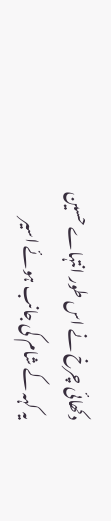دکھائی چرخ نے اس طور انتہاے حسین
یہ کہہ کے شام کی جانب ہوئے اسیر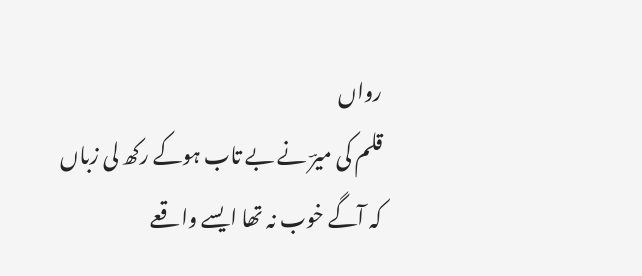رواں
قلم کی میرؔ نے بے تاب ہوکے رکھ لی زباں
کہ آگے خوب نہ تھا ایسے واقعے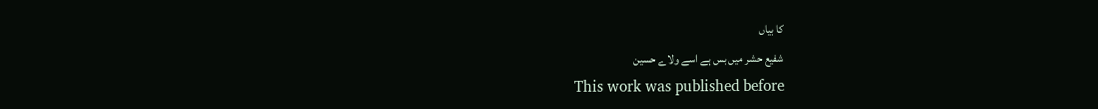کا بیاں
شفیع حشر میں بس ہے اسے ولاے حسین
This work was published before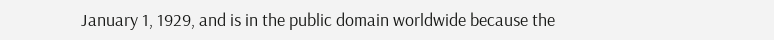January 1, 1929, and is in the public domain worldwide because the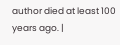author died at least 100 years ago. |